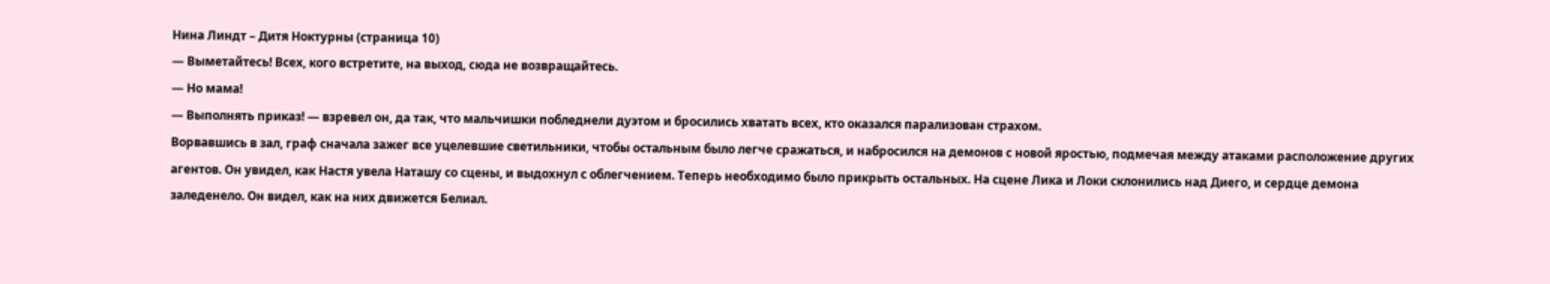Нина Линдт – Дитя Ноктурны (страница 10)
— Выметайтесь! Всех, кого встретите, на выход, сюда не возвращайтесь.
— Но мама!
— Выполнять приказ! — взревел он, да так, что мальчишки побледнели дуэтом и бросились хватать всех, кто оказался парализован страхом.
Ворвавшись в зал, граф сначала зажег все уцелевшие светильники, чтобы остальным было легче сражаться, и набросился на демонов с новой яростью, подмечая между атаками расположение других агентов. Он увидел, как Настя увела Наташу со сцены, и выдохнул с облегчением. Теперь необходимо было прикрыть остальных. На сцене Лика и Локи склонились над Диего, и сердце демона заледенело. Он видел, как на них движется Белиал.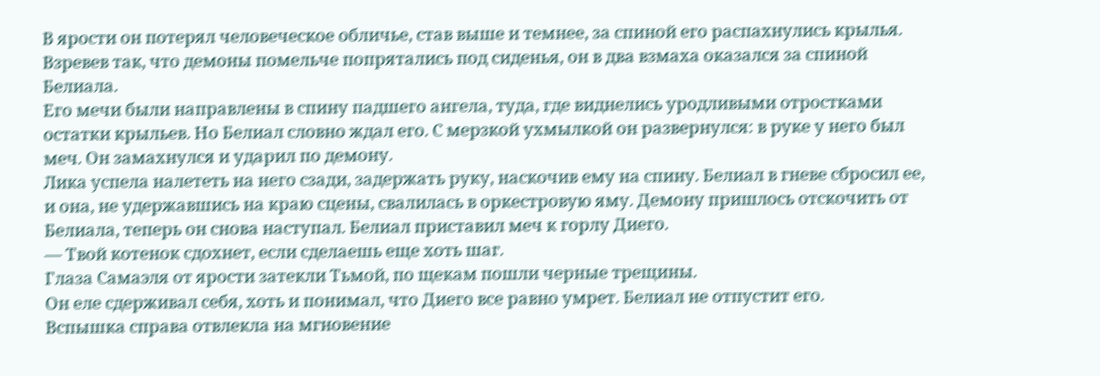В ярости он потерял человеческое обличье, став выше и темнее, за спиной его распахнулись крылья. Взревев так, что демоны помельче попрятались под сиденья, он в два взмаха оказался за спиной Белиала.
Его мечи были направлены в спину падшего ангела, туда, где виднелись уродливыми отростками остатки крыльев. Но Белиал словно ждал его. С мерзкой ухмылкой он развернулся: в руке у него был меч. Он замахнулся и ударил по демону.
Лика успела налететь на него сзади, задержать руку, наскочив ему на спину. Белиал в гневе сбросил ее, и она, не удержавшись на краю сцены, свалилась в оркестровую яму. Демону пришлось отскочить от Белиала, теперь он снова наступал. Белиал приставил меч к горлу Диего.
— Твой котенок сдохнет, если сделаешь еще хоть шаг.
Глаза Самаэля от ярости затекли Тьмой, по щекам пошли черные трещины.
Он еле сдерживал себя, хоть и понимал, что Диего все равно умрет. Белиал не отпустит его.
Вспышка справа отвлекла на мгновение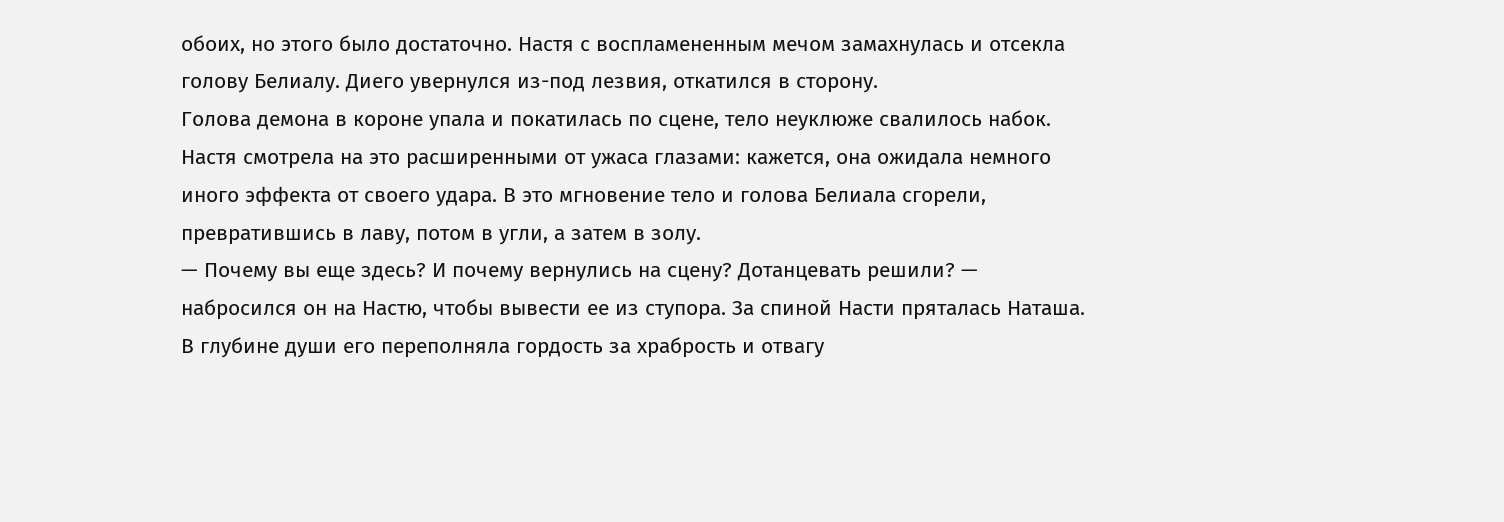обоих, но этого было достаточно. Настя с воспламененным мечом замахнулась и отсекла голову Белиалу. Диего увернулся из-под лезвия, откатился в сторону.
Голова демона в короне упала и покатилась по сцене, тело неуклюже свалилось набок. Настя смотрела на это расширенными от ужаса глазами: кажется, она ожидала немного иного эффекта от своего удара. В это мгновение тело и голова Белиала сгорели, превратившись в лаву, потом в угли, а затем в золу.
— Почему вы еще здесь? И почему вернулись на сцену? Дотанцевать решили? — набросился он на Настю, чтобы вывести ее из ступора. За спиной Насти пряталась Наташа. В глубине души его переполняла гордость за храбрость и отвагу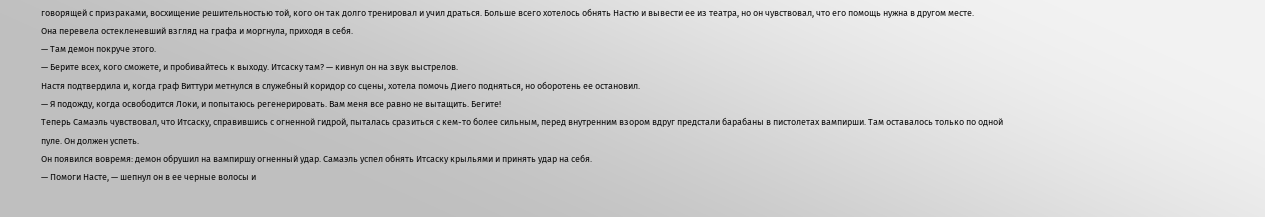говорящей с призраками, восхищение решительностью той, кого он так долго тренировал и учил драться. Больше всего хотелось обнять Настю и вывести ее из театра, но он чувствовал, что его помощь нужна в другом месте.
Она перевела остекленевший взгляд на графа и моргнула, приходя в себя.
— Там демон покруче этого.
— Берите всех, кого сможете, и пробивайтесь к выходу. Итсаску там? — кивнул он на звук выстрелов.
Настя подтвердила и, когда граф Виттури метнулся в служебный коридор со сцены, хотела помочь Диего подняться, но оборотень ее остановил.
— Я подожду, когда освободится Локи, и попытаюсь регенерировать. Вам меня все равно не вытащить. Бегите!
Теперь Самаэль чувствовал, что Итсаску, справившись с огненной гидрой, пыталась сразиться с кем-то более сильным, перед внутренним взором вдруг предстали барабаны в пистолетах вампирши. Там оставалось только по одной пуле. Он должен успеть.
Он появился вовремя: демон обрушил на вампиршу огненный удар. Самаэль успел обнять Итсаску крыльями и принять удар на себя.
— Помоги Насте, — шепнул он в ее черные волосы и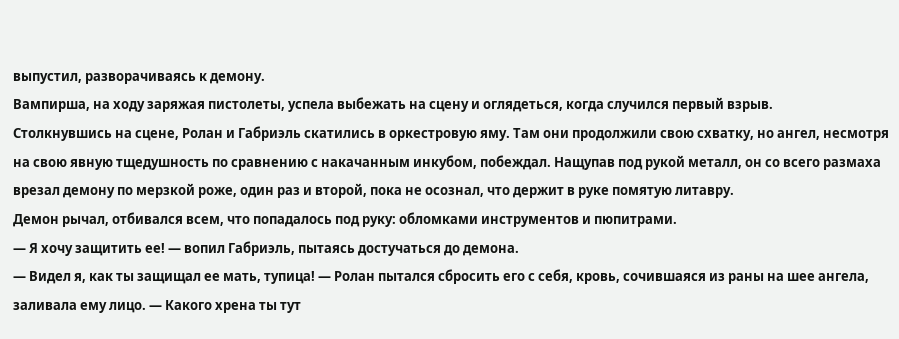выпустил, разворачиваясь к демону.
Вампирша, на ходу заряжая пистолеты, успела выбежать на сцену и оглядеться, когда случился первый взрыв.
Столкнувшись на сцене, Ролан и Габриэль скатились в оркестровую яму. Там они продолжили свою схватку, но ангел, несмотря на свою явную тщедушность по сравнению с накачанным инкубом, побеждал. Нащупав под рукой металл, он со всего размаха врезал демону по мерзкой роже, один раз и второй, пока не осознал, что держит в руке помятую литавру.
Демон рычал, отбивался всем, что попадалось под руку: обломками инструментов и пюпитрами.
— Я хочу защитить ее! — вопил Габриэль, пытаясь достучаться до демона.
— Видел я, как ты защищал ее мать, тупица! — Ролан пытался сбросить его с себя, кровь, сочившаяся из раны на шее ангела, заливала ему лицо. — Какого хрена ты тут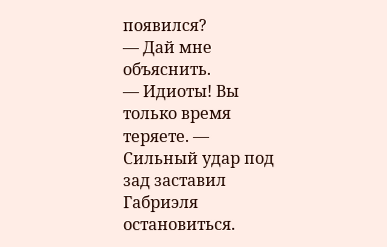появился?
— Дай мне объяснить.
— Идиоты! Вы только время теряете. — Сильный удар под зад заставил Габриэля остановиться.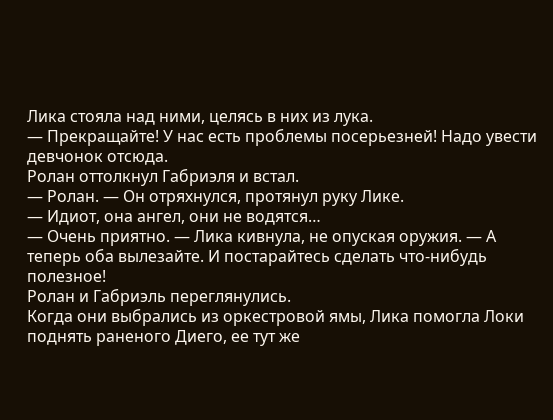Лика стояла над ними, целясь в них из лука.
— Прекращайте! У нас есть проблемы посерьезней! Надо увести девчонок отсюда.
Ролан оттолкнул Габриэля и встал.
— Ролан. — Он отряхнулся, протянул руку Лике.
— Идиот, она ангел, они не водятся…
— Очень приятно. — Лика кивнула, не опуская оружия. — А теперь оба вылезайте. И постарайтесь сделать что-нибудь полезное!
Ролан и Габриэль переглянулись.
Когда они выбрались из оркестровой ямы, Лика помогла Локи поднять раненого Диего, ее тут же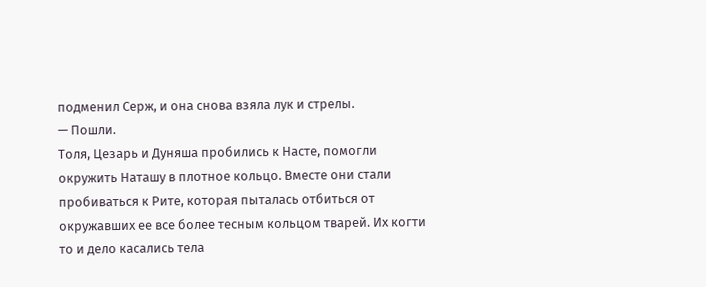подменил Серж, и она снова взяла лук и стрелы.
— Пошли.
Толя, Цезарь и Дуняша пробились к Насте, помогли окружить Наташу в плотное кольцо. Вместе они стали пробиваться к Рите, которая пыталась отбиться от окружавших ее все более тесным кольцом тварей. Их когти то и дело касались тела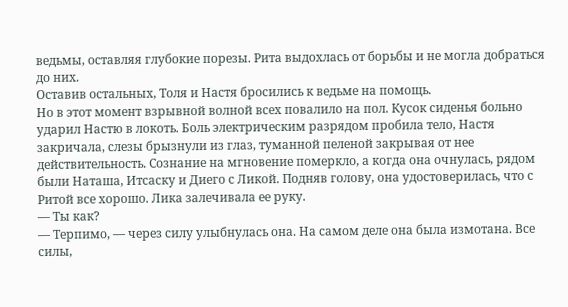ведьмы, оставляя глубокие порезы. Рита выдохлась от борьбы и не могла добраться до них.
Оставив остальных, Толя и Настя бросились к ведьме на помощь.
Но в этот момент взрывной волной всех повалило на пол. Кусок сиденья больно ударил Настю в локоть. Боль электрическим разрядом пробила тело, Настя закричала, слезы брызнули из глаз, туманной пеленой закрывая от нее действительность. Сознание на мгновение померкло, а когда она очнулась, рядом были Наташа, Итсаску и Диего с Ликой. Подняв голову, она удостоверилась, что с Ритой все хорошо. Лика залечивала ее руку.
— Ты как?
— Терпимо, — через силу улыбнулась она. На самом деле она была измотана. Все силы,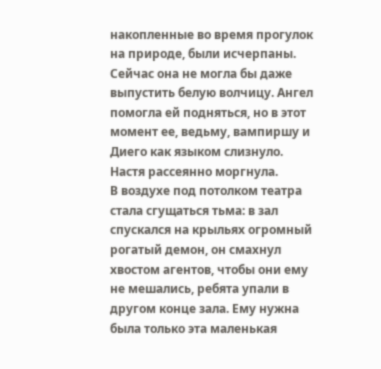накопленные во время прогулок на природе, были исчерпаны. Сейчас она не могла бы даже выпустить белую волчицу. Ангел помогла ей подняться, но в этот момент ее, ведьму, вампиршу и Диего как языком слизнуло. Настя рассеянно моргнула.
В воздухе под потолком театра стала сгущаться тьма: в зал спускался на крыльях огромный рогатый демон, он смахнул хвостом агентов, чтобы они ему не мешались, ребята упали в другом конце зала. Ему нужна была только эта маленькая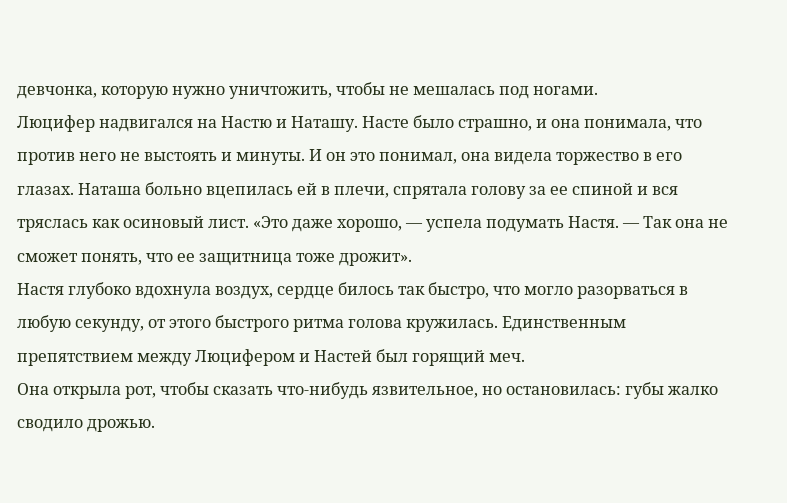девчонка, которую нужно уничтожить, чтобы не мешалась под ногами.
Люцифер надвигался на Настю и Наташу. Насте было страшно, и она понимала, что против него не выстоять и минуты. И он это понимал, она видела торжество в его глазах. Наташа больно вцепилась ей в плечи, спрятала голову за ее спиной и вся тряслась как осиновый лист. «Это даже хорошо, — успела подумать Настя. — Так она не сможет понять, что ее защитница тоже дрожит».
Настя глубоко вдохнула воздух, сердце билось так быстро, что могло разорваться в любую секунду, от этого быстрого ритма голова кружилась. Единственным препятствием между Люцифером и Настей был горящий меч.
Она открыла рот, чтобы сказать что-нибудь язвительное, но остановилась: губы жалко сводило дрожью.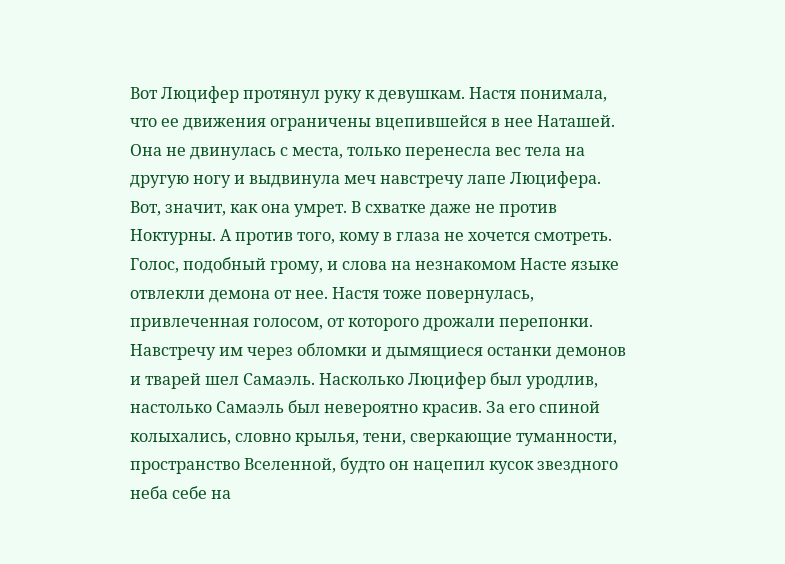Вот Люцифер протянул руку к девушкам. Настя понимала, что ее движения ограничены вцепившейся в нее Наташей. Она не двинулась с места, только перенесла вес тела на другую ногу и выдвинула меч навстречу лапе Люцифера.
Вот, значит, как она умрет. В схватке даже не против Ноктурны. А против того, кому в глаза не хочется смотреть.
Голос, подобный грому, и слова на незнакомом Насте языке отвлекли демона от нее. Настя тоже повернулась, привлеченная голосом, от которого дрожали перепонки.
Навстречу им через обломки и дымящиеся останки демонов и тварей шел Самаэль. Насколько Люцифер был уродлив, настолько Самаэль был невероятно красив. За его спиной колыхались, словно крылья, тени, сверкающие туманности, пространство Вселенной, будто он нацепил кусок звездного неба себе на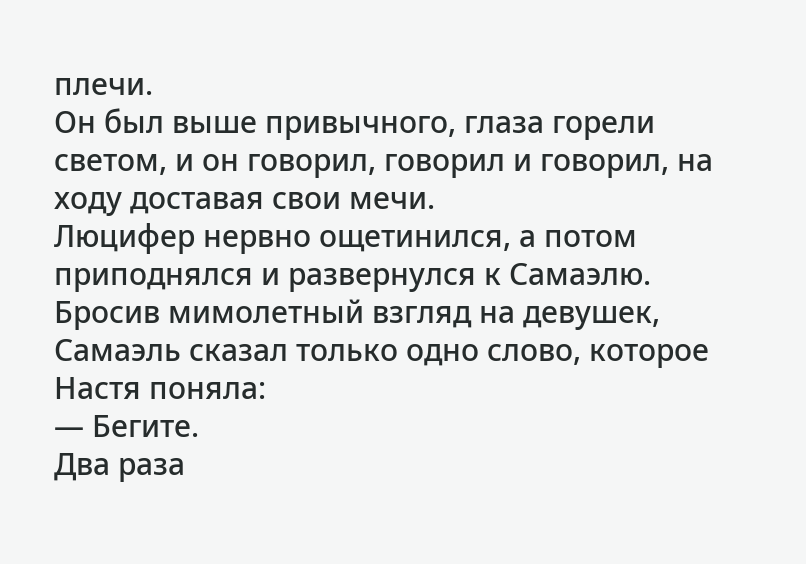плечи.
Он был выше привычного, глаза горели светом, и он говорил, говорил и говорил, на ходу доставая свои мечи.
Люцифер нервно ощетинился, а потом приподнялся и развернулся к Самаэлю.
Бросив мимолетный взгляд на девушек, Самаэль сказал только одно слово, которое Настя поняла:
— Бегите.
Два раза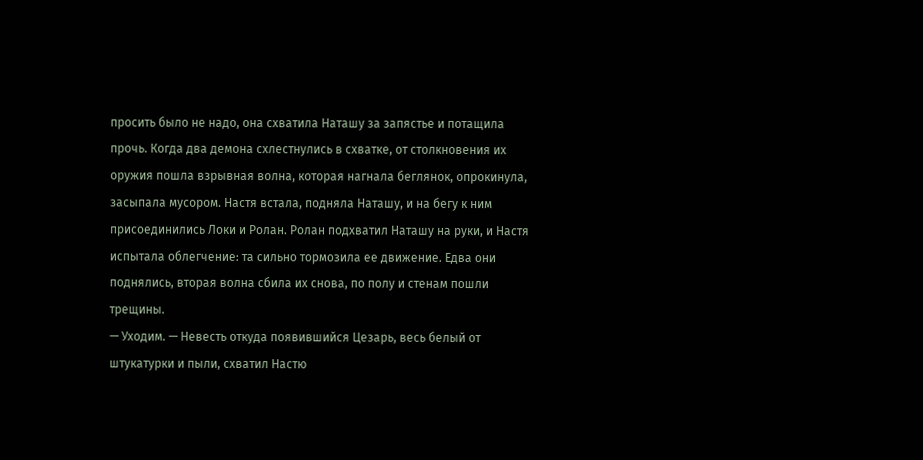просить было не надо, она схватила Наташу за запястье и потащила прочь. Когда два демона схлестнулись в схватке, от столкновения их оружия пошла взрывная волна, которая нагнала беглянок, опрокинула, засыпала мусором. Настя встала, подняла Наташу, и на бегу к ним присоединились Локи и Ролан. Ролан подхватил Наташу на руки, и Настя испытала облегчение: та сильно тормозила ее движение. Едва они поднялись, вторая волна сбила их снова, по полу и стенам пошли трещины.
— Уходим. — Невесть откуда появившийся Цезарь, весь белый от штукатурки и пыли, схватил Настю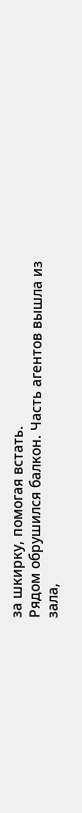за шкирку, помогая встать.
Рядом обрушился балкон. Часть агентов вышла из зала,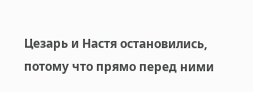Цезарь и Настя остановились, потому что прямо перед ними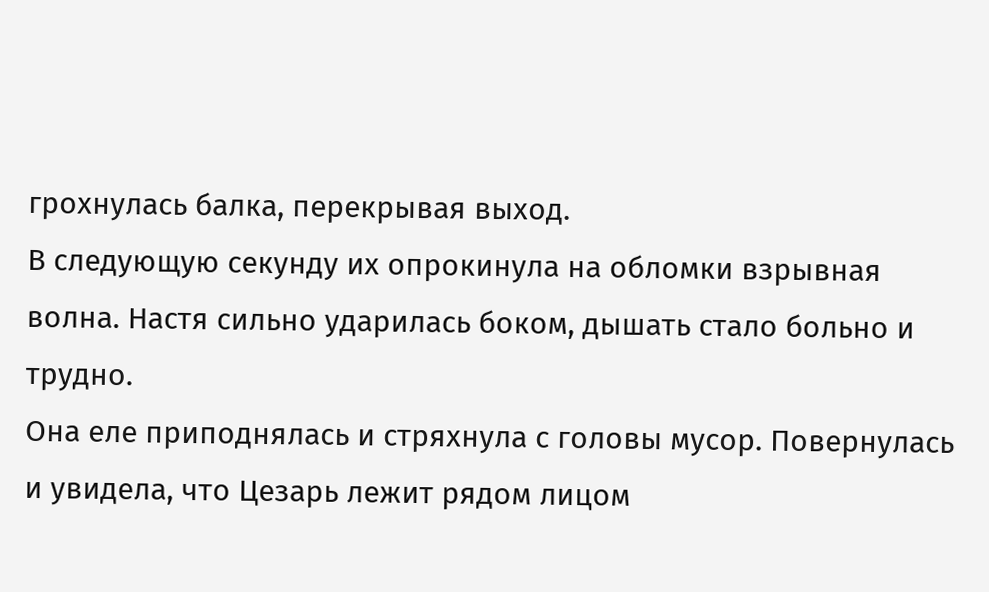грохнулась балка, перекрывая выход.
В следующую секунду их опрокинула на обломки взрывная волна. Настя сильно ударилась боком, дышать стало больно и трудно.
Она еле приподнялась и стряхнула с головы мусор. Повернулась и увидела, что Цезарь лежит рядом лицом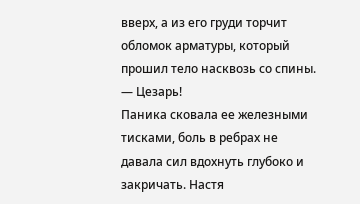вверх, а из его груди торчит обломок арматуры, который прошил тело насквозь со спины.
— Цезарь!
Паника сковала ее железными тисками, боль в ребрах не давала сил вдохнуть глубоко и закричать. Настя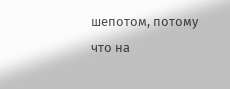шепотом, потому что на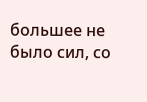большее не было сил, со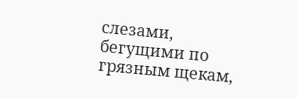слезами, бегущими по грязным щекам,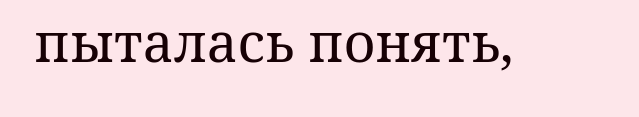пыталась понять,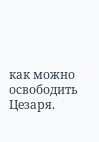как можно освободить Цезаря.